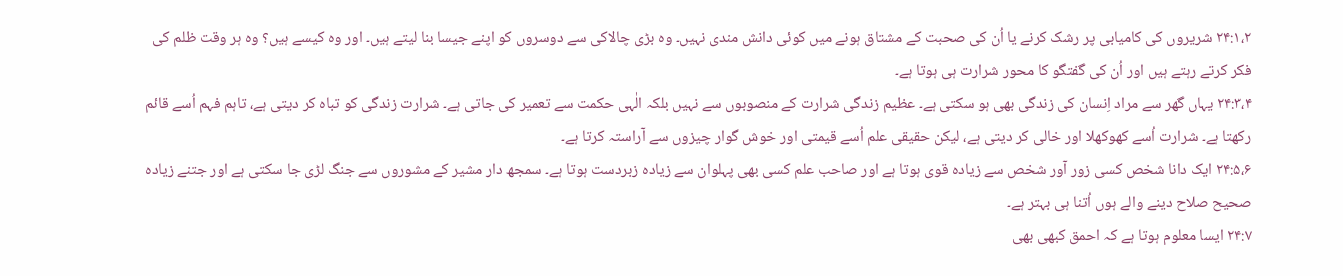۲۴:۱،۲ شریروں کی کامیابی پر رشک کرنے یا اُن کی صحبت کے مشتاق ہونے میں کوئی دانش مندی نہیں۔ وہ بڑی چالاکی سے دوسروں کو اپنے جیسا بنا لیتے ہیں۔ اور وہ کیسے ہیں؟ وہ ہر وقت ظلم کی فکر کرتے رہتے ہیں اور اُن کی گفتگو کا محور شرارت ہی ہوتا ہے۔
۲۴:۳،۴ یہاں گھر سے مراد اِنسان کی زندگی بھی ہو سکتی ہے۔ عظیم زندگی شرارت کے منصوبوں سے نہیں بلکہ الٰہی حکمت سے تعمیر کی جاتی ہے۔ شرارت زندگی کو تباہ کر دیتی ہے، تاہم فہم اُسے قائم رکھتا ہے۔ شرارت اُسے کھوکھلا اور خالی کر دیتی ہے، لیکن حقیقی علم اُسے قیمتی اور خوش گوار چیزوں سے آراستہ کرتا ہے۔
۲۴:۵،۶ ایک دانا شخص کسی زور آور شخص سے زیادہ قوی ہوتا ہے اور صاحب علم کسی بھی پہلوان سے زیادہ زبردست ہوتا ہے۔ سمجھ دار مشیر کے مشوروں سے جنگ لڑی جا سکتی ہے اور جتنے زیادہ صحیح صلاح دینے والے ہوں اُتنا ہی بہتر ہے۔
۲۴:۷ ایسا معلوم ہوتا ہے کہ احمق کبھی بھی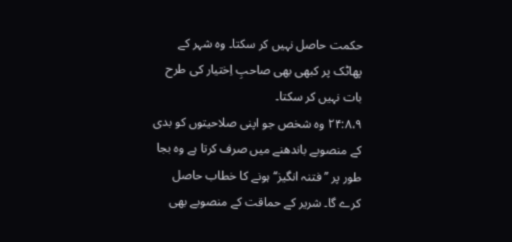حکمت حاصل نہیں کر سکتا۔ وہ شہر کے پھاٹک پر کبھی بھی صاحبِ اِختیار کی طرح بات نہیں کر سکتا۔
۲۴:۸،۹ وہ شخص جو اپنی صلاحیتوں کو بدی کے منصوبے باندھنے میں صرف کرتا ہے وہ بجا طور پر ’’فتنہ انگیز‘‘ ہونے کا خطاب حاصل کرے گا۔ شریر کے حماقت کے منصوبے بھی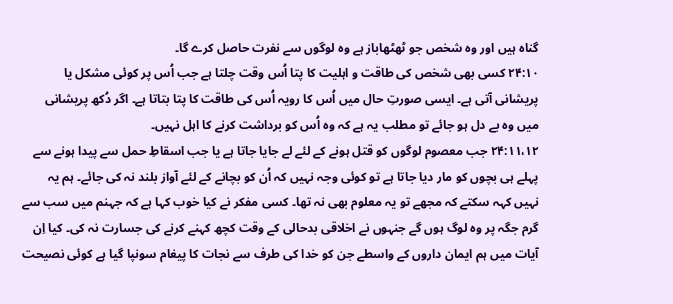گناہ ہیں اور وہ شخص جو ٹھٹھاباز ہے وہ لوگوں سے نفرت حاصل کرے گا۔
۲۴:۱۰ کسی بھی شخص کی طاقت و اہلیت کا پتا اُس وقت چلتا ہے جب اُس پر کوئی مشکل یا پریشانی آتی ہے۔ ایسی صورتِ حال میں اُس کا رویہ اُس کی طاقت کا پتا بتاتا ہے۔ اگر دُکھ پریشانی میں وہ بے دل ہو جائے تو مطلب یہ ہے کہ وہ اُس کو برداشت کرنے کا اہل نہیں۔
۲۴:۱۱،۱۲ جب معصوم لوگوں کو قتل ہونے کے لئے لے جایا جاتا ہے یا جب اسقاطِ حمل سے پیدا ہونے سے پہلے ہی بچوں کو مار دیا جاتا ہے تو کوئی وجہ نہیں کہ اُن کو بچانے کے لئے آواز بلند نہ کی جائے۔ ہم یہ نہیں کہہ سکتے کہ مجھے تو یہ معلوم بھی نہ تھا۔ کسی مفکر نے کیا خوب کہا ہے کہ جہنم میں سب سے گرم جگہ پر وہ لوگ ہوں گے جنہوں نے اخلاقی بدحالی کے وقت کچھ کہنے کرنے کی جسارت نہ کی۔ کیا اِن آیات میں ہم ایمان داروں کے واسطے جن کو خدا کی طرف سے نجات کا پیغام سونپا گیا ہے کوئی نصیحت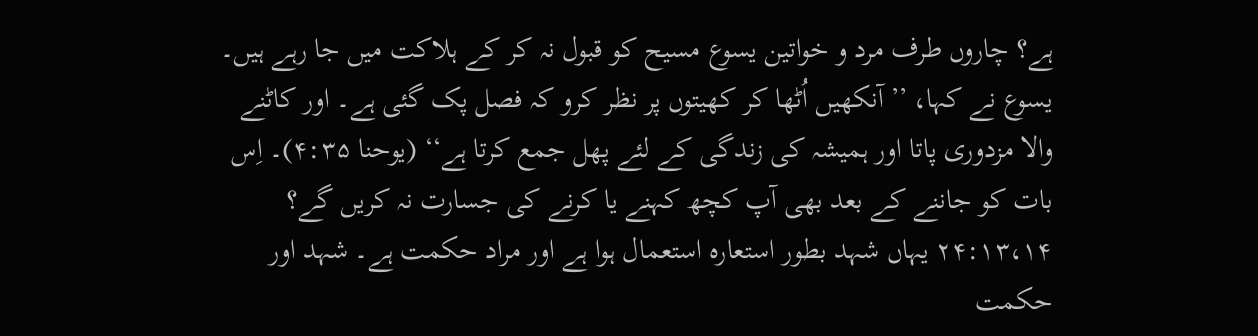ہے؟ چاروں طرف مرد و خواتین یسوع مسیح کو قبول نہ کر کے ہلاکت میں جا رہے ہیں۔ یسوع نے کہا، ’’آنکھیں اُٹھا کر کھیتوں پر نظر کرو کہ فصل پک گئی ہے۔ اور کاٹنے والا مزدوری پاتا اور ہمیشہ کی زندگی کے لئے پھل جمع کرتا ہے‘‘ (یوحنا ۴:۳۵)۔ اِس بات کو جاننے کے بعد بھی آپ کچھ کہنے یا کرنے کی جسارت نہ کریں گے؟
۲۴:۱۳،۱۴ یہاں شہد بطور استعارہ استعمال ہوا ہے اور مراد حکمت ہے۔ شہد اور حکمت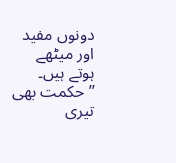دونوں مفید اور میٹھے ہوتے ہیں۔ ’’حکمت بھی تیری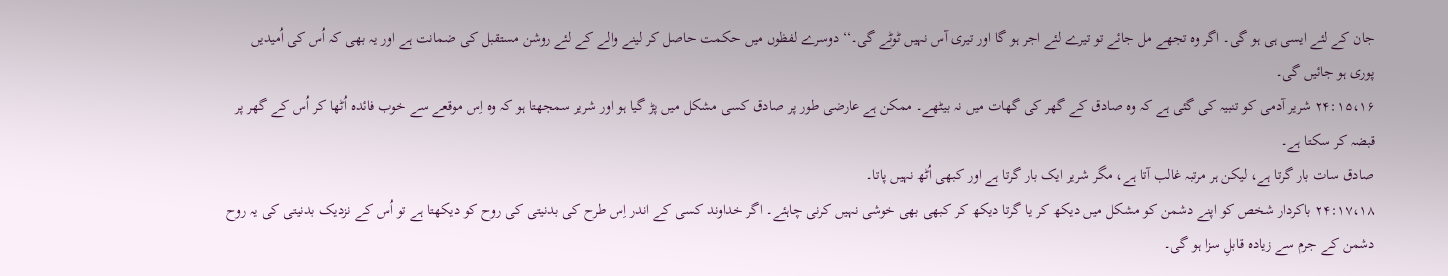جان کے لئے ایسی ہی ہو گی۔ اگر وہ تجھے مل جائے تو تیرے لئے اجر ہو گا اور تیری آس نہیں ٹوٹے گی۔‘‘ دوسرے لفظوں میں حکمت حاصل کر لینے والے کے لئے روشن مستقبل کی ضمانت ہے اور یہ بھی کہ اُس کی اُمیدیں پوری ہو جائیں گی۔
۲۴:۱۵،۱۶ شریر آدمی کو تنبیہ کی گئی ہے کہ وہ صادق کے گھر کی گھات میں نہ بیٹھے۔ ممکن ہے عارضی طور پر صادق کسی مشکل میں پڑ گیا ہو اور شریر سمجھتا ہو کہ وہ اِس موقعے سے خوب فائدہ اُٹھا کر اُس کے گھر پر قبضہ کر سکتا ہے۔
صادق سات بار گرتا ہے، لیکن ہر مرتبہ غالب آتا ہے، مگر شریر ایک بار گرتا ہے اور کبھی اُٹھ نہیں پاتا۔
۲۴:۱۷،۱۸ باکردار شخص کو اپنے دشمن کو مشکل میں دیکھ کر یا گرتا دیکھ کر کبھی بھی خوشی نہیں کرنی چاہئے۔ اگر خداوند کسی کے اندر اِس طرح کی بدنیتی کی روح کو دیکھتا ہے تو اُس کے نزدیک بدنیتی کی یہ روح دشمن کے جرم سے زیادہ قابلِ سزا ہو گی۔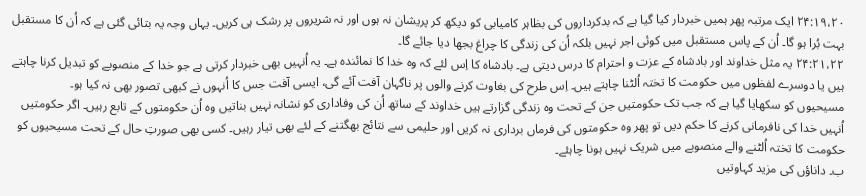۲۴:۱۹،۲۰ ایک مرتبہ پھر ہمیں خبردار کیا گیا ہے کہ بدکرداروں کی بظاہر کامیابی کو دیکھ کر پریشان نہ ہوں اور نہ شریروں پر رشک ہی کریں۔ یہاں وجہ یہ بتائی گئی ہے کہ اُن کا مستقبل بہت بُرا ہو گا۔ اُن کے پاس مستقبل میں کوئی اجر نہیں بلکہ اُن کی زندگی کا چراغ بجھا دیا جائے گا۔
۲۴:۲۱،۲۲ یہ مثل خداوند اور بادشاہ کے عزت و احترام کا درس دیتی ہے۔ بادشاہ کا اِس لئے کہ وہ خدا کا نمائندہ ہے۔ یہ اُنہیں بھی خبردار کرتی ہے جو خدا کے منصوبے کو تبدیل کرنا چاہتے ہیں یا دوسرے لفظوں میں حکومت کا تختہ اُلٹنا چاہتے ہیں۔ اِس طرح کی بغاوت کرنے والوں پر ناگہان آفت آئے گی، ایسی آفت جس کا اُنہوں نے کبھی تصور بھی نہ کیا ہو۔
مسیحیوں کو سکھایا گیا ہے کہ جب تک حکومتیں جن کے تحت وہ زندگی گزارتے ہیں خداوند کے ساتھ اُن کی وفاداری کو نشانہ نہیں بناتیں وہ اُن حکومتوں کے تابع رہیں۔ اگر حکومتیں اُنہیں خدا کی نافرمانی کرنے کا حکم دیں تو پھر وہ حکومتوں کی فرماں برداری نہ کریں اور حلیمی سے نتائج بھگتنے کے لئے بھی تیار رہیں۔ کسی بھی صورتِ حال کے تحت مسیحیوں کو حکومت کا تختہ اُلٹنے والے منصوبے میں شریک نہیں ہونا چاہئے۔
ب۔ داناؤں کی مزید کہاوتیں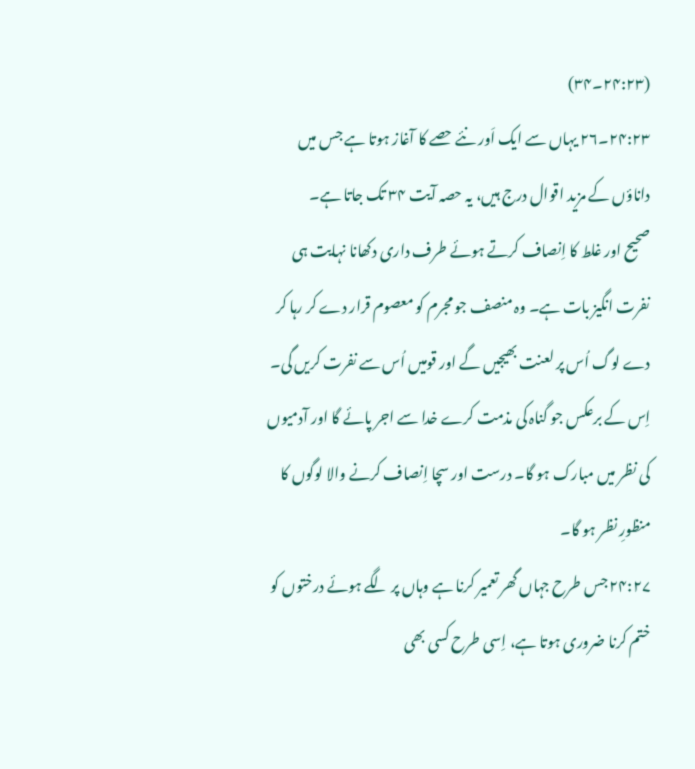(۲۴:۲۳۔۳۴)
۲۴:۲۳۔۲۶ یہاں سے ایک اَور نئے حصے کا آغاز ہوتا ہے جس میں داناؤں کے مزید اقوال درج ہیں، یہ حصہ آیت ۳۴ تک جاتا ہے۔
صحیح اور غلط کا اِنصاف کرتے ہوئے طرف داری دکھانا نہایت ہی نفرت انگیز بات ہے۔ وہ منصف جو مجرم کو معصوم قرار دے کر رہا کر دے لوگ اُس پر لعنت بھیجیں گے اور قومیں اُس سے نفرت کریں گی۔ اِس کے برعکس جو گناہ کی مذمت کرے خدا سے اجر پائے گا اور آدمیوں کی نظر میں مبارک ہو گا۔ درست اور سچا اِنصاف کرنے والا لوگوں کا منظورِ نظر ہو گا۔
۲۴:۲۷ جس طرح جہاں گھر تعمیر کرنا ہے وہاں پر لگے ہوئے درختوں کو ختم کرنا ضروری ہوتا ہے، اِسی طرح کسی بھی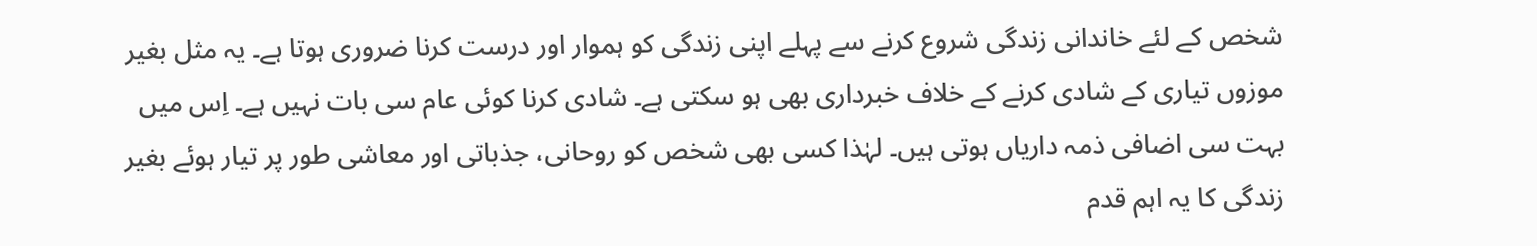شخص کے لئے خاندانی زندگی شروع کرنے سے پہلے اپنی زندگی کو ہموار اور درست کرنا ضروری ہوتا ہے۔ یہ مثل بغیر موزوں تیاری کے شادی کرنے کے خلاف خبرداری بھی ہو سکتی ہے۔ شادی کرنا کوئی عام سی بات نہیں ہے۔ اِس میں بہت سی اضافی ذمہ داریاں ہوتی ہیں۔ لہٰذا کسی بھی شخص کو روحانی، جذباتی اور معاشی طور پر تیار ہوئے بغیر زندگی کا یہ اہم قدم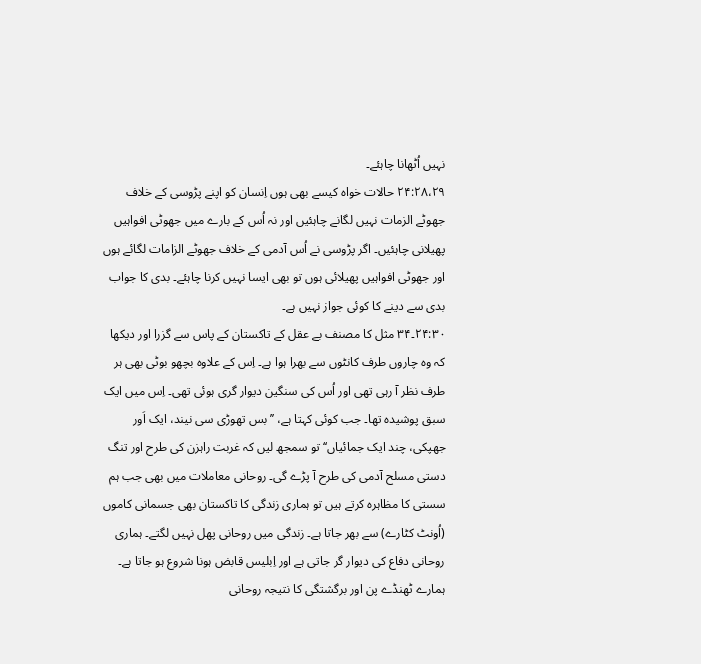نہیں اُٹھانا چاہئے۔
۲۴:۲۸،۲۹ حالات خواہ کیسے بھی ہوں اِنسان کو اپنے پڑوسی کے خلاف جھوٹے الزمات نہیں لگانے چاہئیں اور نہ اُس کے بارے میں جھوٹی افواہیں پھیلانی چاہئیں۔ اگر پڑوسی نے اُس آدمی کے خلاف جھوٹے الزامات لگائے ہوں اور جھوٹی افواہیں پھیلائی ہوں تو بھی ایسا نہیں کرنا چاہئے۔ بدی کا جواب بدی سے دینے کا کوئی جواز نہیں ہے۔
۲۴:۳۰۔۳۴ مثل کا مصنف بے عقل کے تاکستان کے پاس سے گزرا اور دیکھا کہ وہ چاروں طرف کانٹوں سے بھرا ہوا ہے۔ اِس کے علاوہ بچھو بوٹی بھی ہر طرف نظر آ رہی تھی اور اُس کی سنگین دیوار گری ہوئی تھی۔ اِس میں ایک سبق پوشیدہ تھا۔ جب کوئی کہتا ہے، ’’بس تھوڑی سی نیند، ایک اَور جھپکی، چند ایک جمائیاں‘‘ تو سمجھ لیں کہ غربت راہزن کی طرح اور تنگ دستی مسلح آدمی کی طرح آ پڑے گی۔ روحانی معاملات میں بھی جب ہم سستی کا مظاہرہ کرتے ہیں تو ہماری زندگی کا تاکستان بھی جسمانی کاموں (اُونٹ کٹارے) سے بھر جاتا ہے۔ زندگی میں روحانی پھل نہیں لگتے۔ ہماری روحانی دفاع کی دیوار گر جاتی ہے اور اِبلیس قابض ہونا شروع ہو جاتا ہے۔ ہمارے ٹھنڈے پن اور برگشتگی کا نتیجہ روحانی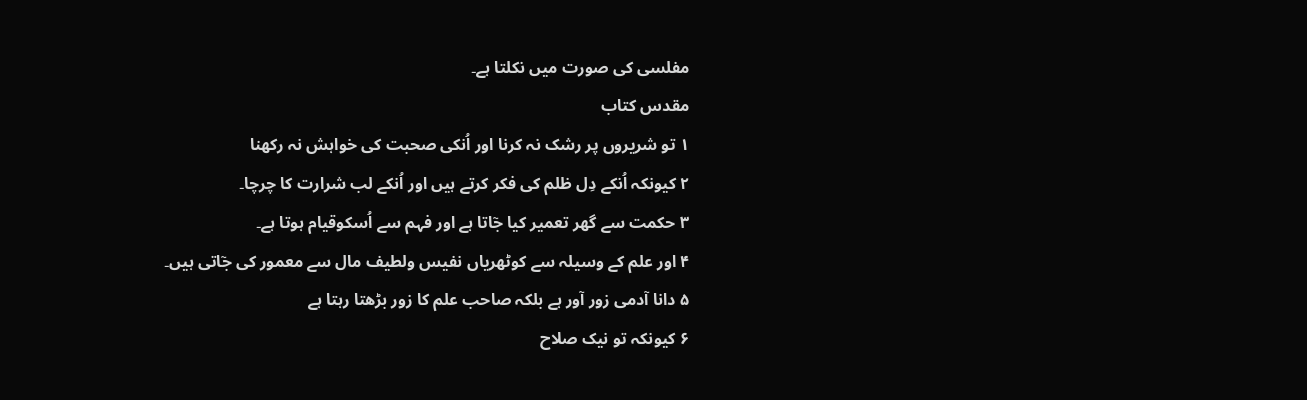مفلسی کی صورت میں نکلتا ہے۔
مقدس کتاب
۱ تو شریروں پر رشک نہ کرنا اور اُنکی صحبت کی خواہش نہ رکھنا
۲ کیونکہ اُنکے دِل ظلم کی فکر کرتے ہیں اور اُنکے لب شرارت کا چرچا۔
۳ حکمت سے گھر تعمیر کیا جٓاتا ہے اور فہم سے اُسکوقیام ہوتا ہے۔
۴ اور علم کے وسیلہ سے کوٹھریاں نفیس ولطیف مال سے معمور کی جٓاتی ہیں۔
۵ دانا آدمی زور آور ہے بلکہ صاحب علم کا زور بڑھتا رہتا ہے
۶ کیونکہ تو نیک صلاح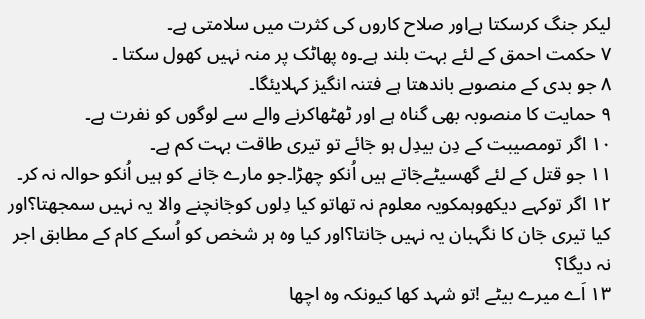لیکر جنگ کرسکتا ہےاور صلاح کاروں کی کثرت میں سلامتی ہے۔
۷ حکمت احمق کے لئے بہت بلند ہے۔وہ پھاٹک پر منہ نہیں کھول سکتا ۔
۸ جو بدی کے منصوبے باندھتا ہے فتنہ انگیز کہلایئگا۔
۹ حمایت کا منصوبہ بھی گناہ ہے اور ٹھٹھاکرنے والے سے لوگوں کو نفرت ہے۔
۱۰ اگر تومصیبت کے دِن بیدِل ہو جٓائے تو تیری طاقت بہت کم ہے۔
۱۱ جو قتل کے لئے گھسیٹےجٓاتے ہیں اُنکو چھڑا۔جو مارے جٓانے کو ہیں اُنکو حوالہ نہ کر۔
۱۲ اگر توکہے دیکھوہمکویہ معلوم نہ تھاتو کیا دِلوں کوجٓانچنے والا یہ نہیں سمجھتا؟اور کیا تیری جٓان کا نگہبان یہ نہیں جٓانتا؟اور کیا وہ ہر شخص کو اُسکے کام کے مطابق اجر نہ دیگا؟
۱۳ اَے میرے بیٹے !تو شہد کھا کیونکہ وہ اچھا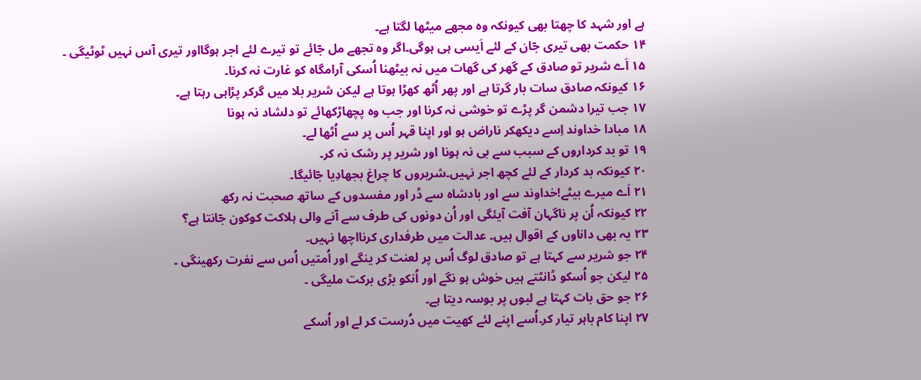ہے اور شہد کا چھتا بھی کیونکہ وہ مجھے میٹھا لگتا ہے۔
۱۴ حکمت بھی تیری جٓان کے لئے اَیسی ہی ہوگی۔اگر وہ تجھے مل جٓائے تو تیرے لئے اجر ہوگااور تیری آس نہیں ٹوٹیگی ۔
۱۵ اَے شریر تو صادق کے گھر کی گھات میں نہ بیٹھنا اُسکی آرامگاہ کو غارت نہ کرنا۔
۱۶ کیونکہ صادق سات بار گرتا ہے اور پھر اُٹھ کھڑا ہوتا ہے لیکن شریر بلا میں گرکر پڑاہی رہتا ہے۔
۱۷ جب تیرا دشمن گر پڑے تو خوشی نہ کرنا اور جب وہ پچھاڑکھائے تو دلشاد نہ ہونا
۱۸ مبادا خداوند اِسے دیکھکر ناراض ہو اور اپنا قہر اُس پر سے اُٹھا لے۔
۱۹ تو بد کرداروں کے سبب سے بی نہ ہونا اور شریر پر رشک نہ کر۔
۲۰ کیونکہ بد کردار کے لئے کچھ اجر نہیں۔شریروں کا چراغ بجھادِیا جٓائیگا۔
۲۱ اَے میرے بیٹے!خداوند سے اور بادشاہ سے ڈر اور مفسدوں کے ساتھ صحبت نہ رکھ
۲۲ کیونکہ اُن پر ناگہان آفت آیئگی اور اُن دونوں کی طرف سے آنے والی ہلاکت کوکون جٓانتا ہے؟
۲۳ یہ بھی داناوں کے اقوال ہیں۔ عدالت میں طرفداری کرنااچھا نہیں۔
۲۴ جو شریر سے کہتا ہے تو صادق لوگ اُس پر لعنت کر ینگے اور اُمتیں اُس سے نفرت رکھینگی ۔
۲۵ لیکن جو اُسکو ڈانٹتے ہیں خوش ہو نگے اور اُنکو بڑی برکت ملیگی ۔
۲۶ جو حق بات کہتا ہے لبوں پر بوسہ دیتا ہے۔
۲۷ اپنا کام باہر تیار کر۔اُسے اپنے لئے کھیت میں دُرست کر لے اور اُسکے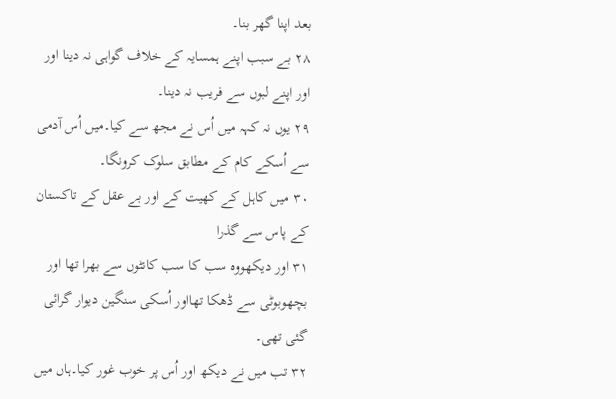بعد اپنا گھر بنا۔
۲۸ بے سبب اپنے ہمسایہ کے خلاف گواہی نہ دینا اور اور اپنے لبوں سے فریب نہ دینا۔
۲۹ یوں نہ کہہ میں اُس نے مجھ سے کیا۔میں اُس آدمی سے اُسکے کام کے مطابق سلوک کرونگا۔
۳۰ میں کاہل کے کھیت کے اور بے عقل کے تاکستان کے پاس سے گذرا
۳۱ اور دیکھووہ سب کا سب کانٹوں سے بھرا تھا اور بچھوبوٹی سے ڈھکا تھااور اُسکی سنگین دیوار گرائی گئی تھی۔
۳۲ تب میں نے دیکھ اور اُس پر خوب غور کیا۔ہاں میں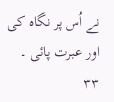نے اُس پر نگاہ کی اور عبرت پائی ۔
۳۳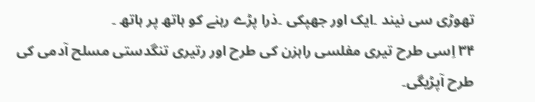تھوڑی سی نیند ۔ایک اور جھپکی ۔ذرا پڑے رہنے کو ہاتھ پر ہاتھ ۔
۳۴ اِسی طرح تیری مفلسی راہزن کی طرح اور رتیری تنگدستی مسلح آدمی کی طرح آپڑیگی۔